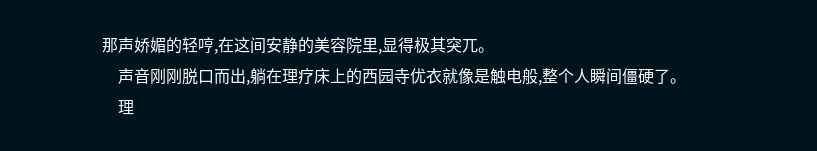那声娇媚的轻哼,在这间安静的美容院里,显得极其突兀。
    声音刚刚脱口而出,躺在理疗床上的西园寺优衣就像是触电般,整个人瞬间僵硬了。
    理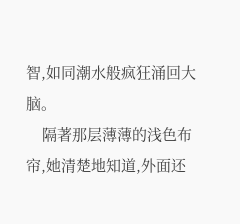智,如同潮水般疯狂涌回大脑。
    隔著那层薄薄的浅色布帘,她清楚地知道,外面还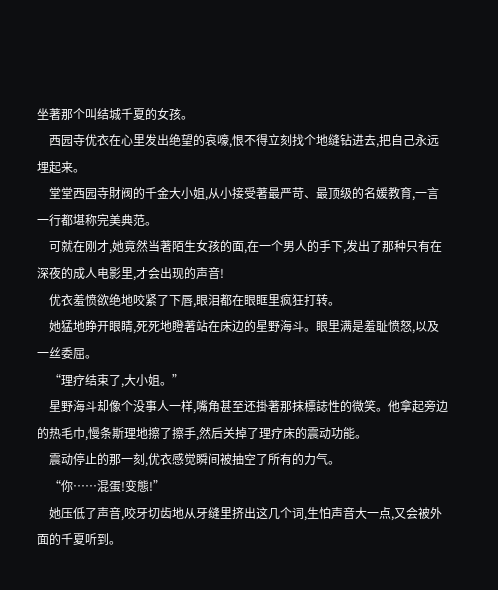坐著那个叫结城千夏的女孩。
    西园寺优衣在心里发出绝望的哀嚎,恨不得立刻找个地缝钻进去,把自己永远埋起来。
    堂堂西园寺財阀的千金大小姐,从小接受著最严苛、最顶级的名媛教育,一言一行都堪称完美典范。
    可就在刚才,她竟然当著陌生女孩的面,在一个男人的手下,发出了那种只有在深夜的成人电影里,才会出现的声音!
    优衣羞愤欲绝地咬紧了下唇,眼泪都在眼眶里疯狂打转。
    她猛地睁开眼睛,死死地瞪著站在床边的星野海斗。眼里满是羞耻愤怒,以及一丝委屈。
    “理疗结束了,大小姐。”
    星野海斗却像个没事人一样,嘴角甚至还掛著那抹標誌性的微笑。他拿起旁边的热毛巾,慢条斯理地擦了擦手,然后关掉了理疗床的震动功能。
    震动停止的那一刻,优衣感觉瞬间被抽空了所有的力气。
    “你……混蛋!变態!”
    她压低了声音,咬牙切齿地从牙缝里挤出这几个词,生怕声音大一点,又会被外面的千夏听到。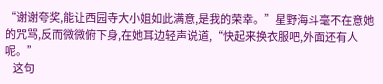“谢谢夸奖,能让西园寺大小姐如此满意,是我的荣幸。”星野海斗毫不在意她的咒骂,反而微微俯下身,在她耳边轻声说道,“快起来换衣服吧,外面还有人呢。”
    这句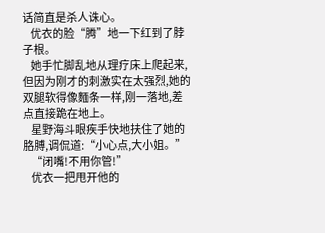话简直是杀人诛心。
    优衣的脸“腾”地一下红到了脖子根。
    她手忙脚乱地从理疗床上爬起来,但因为刚才的刺激实在太强烈,她的双腿软得像麵条一样,刚一落地,差点直接跪在地上。
    星野海斗眼疾手快地扶住了她的胳膊,调侃道:“小心点,大小姐。”
    “闭嘴!不用你管!”
    优衣一把甩开他的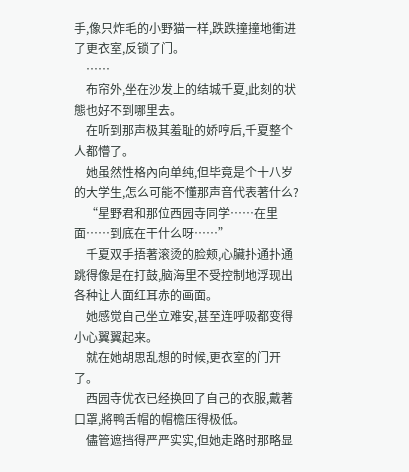手,像只炸毛的小野猫一样,跌跌撞撞地衝进了更衣室,反锁了门。
    ……
    布帘外,坐在沙发上的结城千夏,此刻的状態也好不到哪里去。
    在听到那声极其羞耻的娇哼后,千夏整个人都懵了。
    她虽然性格內向单纯,但毕竟是个十八岁的大学生,怎么可能不懂那声音代表著什么?
    “星野君和那位西园寺同学……在里面……到底在干什么呀……”
    千夏双手捂著滚烫的脸颊,心臟扑通扑通跳得像是在打鼓,脑海里不受控制地浮现出各种让人面红耳赤的画面。
    她感觉自己坐立难安,甚至连呼吸都变得小心翼翼起来。
    就在她胡思乱想的时候,更衣室的门开了。
    西园寺优衣已经换回了自己的衣服,戴著口罩,將鸭舌帽的帽檐压得极低。
    儘管遮挡得严严实实,但她走路时那略显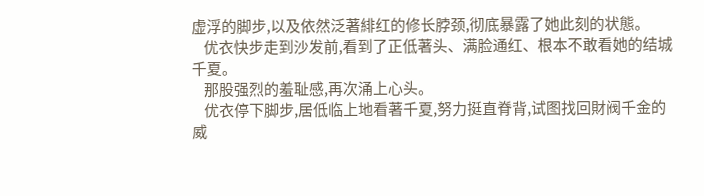虚浮的脚步,以及依然泛著緋红的修长脖颈,彻底暴露了她此刻的状態。
    优衣快步走到沙发前,看到了正低著头、满脸通红、根本不敢看她的结城千夏。
    那股强烈的羞耻感,再次涌上心头。
    优衣停下脚步,居低临上地看著千夏,努力挺直脊背,试图找回財阀千金的威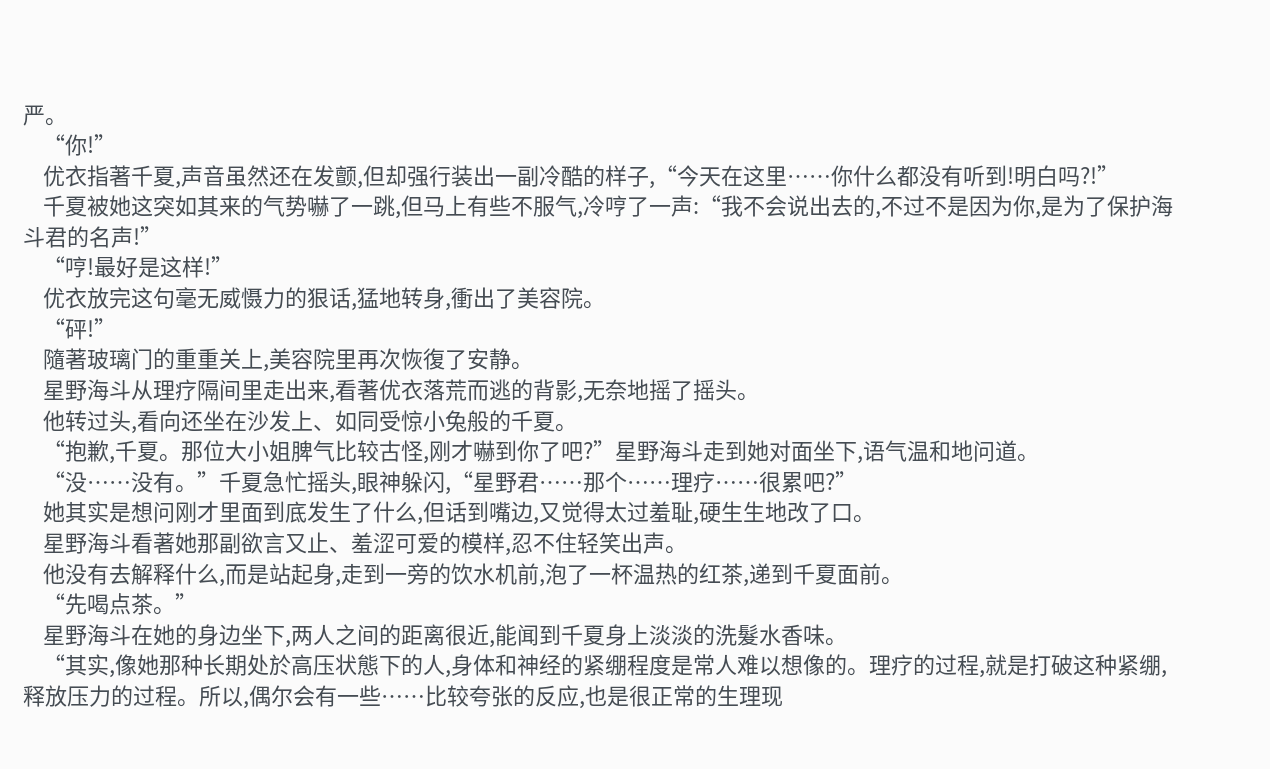严。
    “你!”
    优衣指著千夏,声音虽然还在发颤,但却强行装出一副冷酷的样子,“今天在这里……你什么都没有听到!明白吗?!”
    千夏被她这突如其来的气势嚇了一跳,但马上有些不服气,冷哼了一声:“我不会说出去的,不过不是因为你,是为了保护海斗君的名声!”
    “哼!最好是这样!”
    优衣放完这句毫无威慑力的狠话,猛地转身,衝出了美容院。
    “砰!”
    隨著玻璃门的重重关上,美容院里再次恢復了安静。
    星野海斗从理疗隔间里走出来,看著优衣落荒而逃的背影,无奈地摇了摇头。
    他转过头,看向还坐在沙发上、如同受惊小兔般的千夏。
    “抱歉,千夏。那位大小姐脾气比较古怪,刚才嚇到你了吧?”星野海斗走到她对面坐下,语气温和地问道。
    “没……没有。”千夏急忙摇头,眼神躲闪,“星野君……那个……理疗……很累吧?”
    她其实是想问刚才里面到底发生了什么,但话到嘴边,又觉得太过羞耻,硬生生地改了口。
    星野海斗看著她那副欲言又止、羞涩可爱的模样,忍不住轻笑出声。
    他没有去解释什么,而是站起身,走到一旁的饮水机前,泡了一杯温热的红茶,递到千夏面前。
    “先喝点茶。”
    星野海斗在她的身边坐下,两人之间的距离很近,能闻到千夏身上淡淡的洗髮水香味。
    “其实,像她那种长期处於高压状態下的人,身体和神经的紧绷程度是常人难以想像的。理疗的过程,就是打破这种紧绷,释放压力的过程。所以,偶尔会有一些……比较夸张的反应,也是很正常的生理现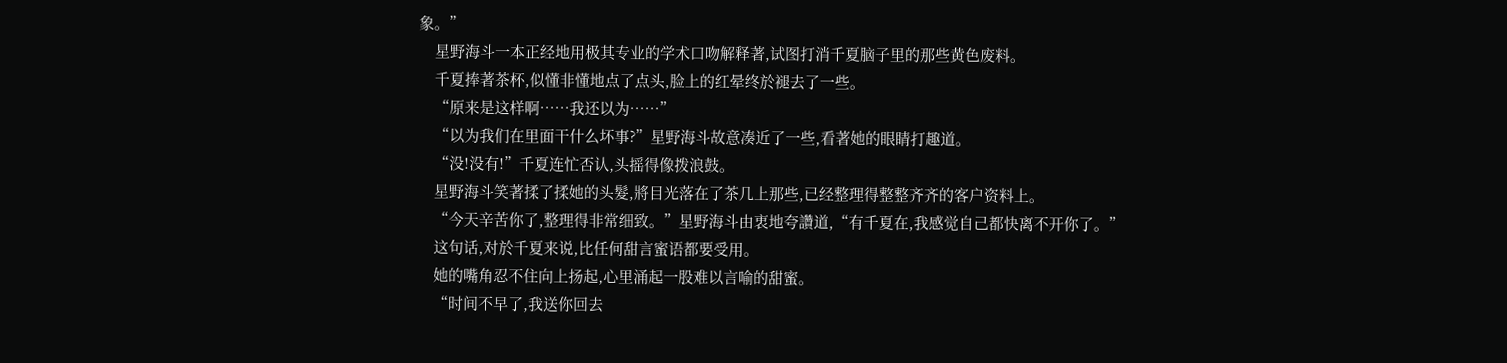象。”
    星野海斗一本正经地用极其专业的学术口吻解释著,试图打消千夏脑子里的那些黄色废料。
    千夏捧著茶杯,似懂非懂地点了点头,脸上的红晕终於褪去了一些。
    “原来是这样啊……我还以为……”
    “以为我们在里面干什么坏事?”星野海斗故意凑近了一些,看著她的眼睛打趣道。
    “没!没有!”千夏连忙否认,头摇得像拨浪鼓。
    星野海斗笑著揉了揉她的头髮,將目光落在了茶几上那些,已经整理得整整齐齐的客户资料上。
    “今天辛苦你了,整理得非常细致。”星野海斗由衷地夸讚道,“有千夏在,我感觉自己都快离不开你了。”
    这句话,对於千夏来说,比任何甜言蜜语都要受用。
    她的嘴角忍不住向上扬起,心里涌起一股难以言喻的甜蜜。
    “时间不早了,我送你回去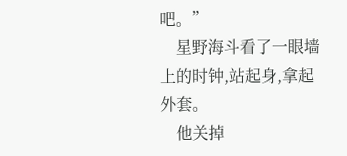吧。”
    星野海斗看了一眼墙上的时钟,站起身,拿起外套。
    他关掉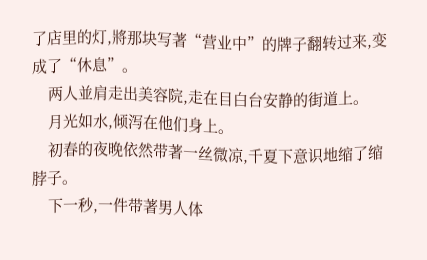了店里的灯,將那块写著“营业中”的牌子翻转过来,变成了“休息”。
    两人並肩走出美容院,走在目白台安静的街道上。
    月光如水,倾泻在他们身上。
    初春的夜晚依然带著一丝微凉,千夏下意识地缩了缩脖子。
    下一秒,一件带著男人体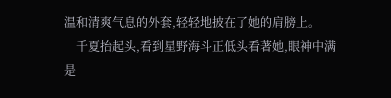温和清爽气息的外套,轻轻地披在了她的肩膀上。
    千夏抬起头,看到星野海斗正低头看著她,眼神中满是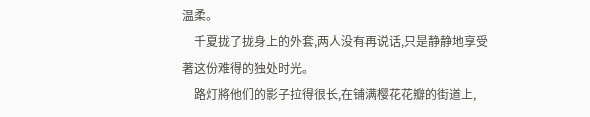温柔。
    千夏拢了拢身上的外套,两人没有再说话,只是静静地享受著这份难得的独处时光。
    路灯將他们的影子拉得很长,在铺满樱花花瓣的街道上,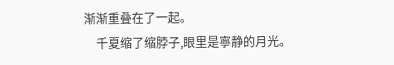渐渐重叠在了一起。
    千夏缩了缩脖子,眼里是寧静的月光。